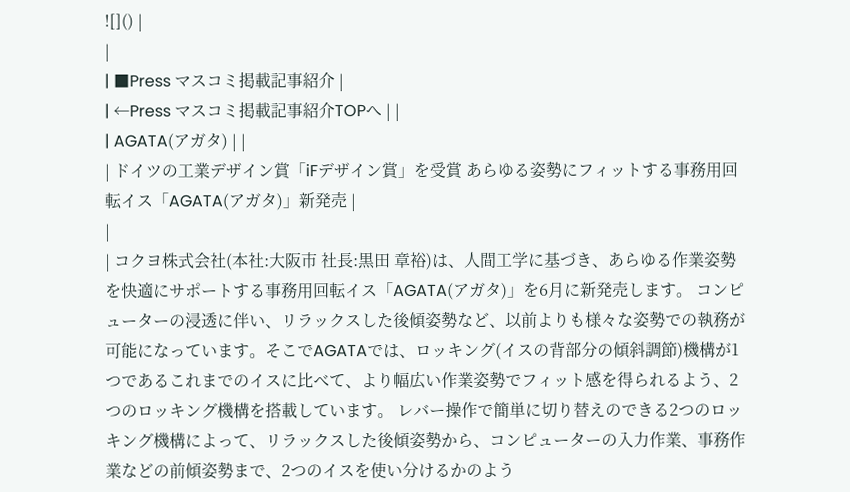![]() |
|
| ■Press マスコミ掲載記事紹介 |
| ←Press マスコミ掲載記事紹介TOPへ | |
| AGATA(アガタ) | |
| ドイツの工業デザイン賞「iFデザイン賞」を受賞 あらゆる姿勢にフィットする事務用回転イス「AGATA(アガタ)」新発売 |
|
| コクヨ株式会社(本社:大阪市 社長:黒田 章裕)は、人間工学に基づき、あらゆる作業姿勢を快適にサポートする事務用回転イス「AGATA(アガタ)」を6月に新発売します。 コンピューターの浸透に伴い、リラックスした後傾姿勢など、以前よりも様々な姿勢での執務が可能になっています。そこでAGATAでは、ロッキング(イスの背部分の傾斜調節)機構が1つであるこれまでのイスに比べて、より幅広い作業姿勢でフィット感を得られるよう、2つのロッキング機構を搭載しています。 レバー操作で簡単に切り替えのできる2つのロッキング機構によって、リラックスした後傾姿勢から、コンピューターの入力作業、事務作業などの前傾姿勢まで、2つのイスを使い分けるかのよう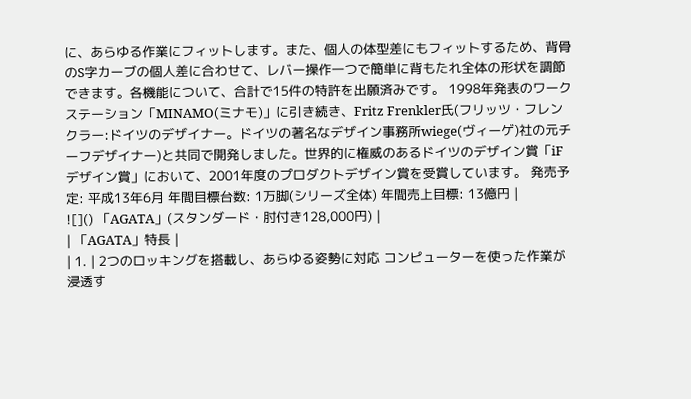に、あらゆる作業にフィットします。また、個人の体型差にもフィットするため、背骨のS字カーブの個人差に合わせて、レバー操作一つで簡単に背もたれ全体の形状を調節できます。各機能について、合計で15件の特許を出願済みです。 1998年発表のワークステーション「MINAMO(ミナモ)」に引き続き、Fritz Frenkler氏(フリッツ・フレンクラー:ドイツのデザイナー。ドイツの著名なデザイン事務所wiege(ヴィーゲ)社の元チーフデザイナー)と共同で開発しました。世界的に権威のあるドイツのデザイン賞「iFデザイン賞」において、2001年度のプロダクトデザイン賞を受賞しています。 発売予定: 平成13年6月 年間目標台数: 1万脚(シリーズ全体) 年間売上目標: 13億円 |
![]() 「AGATA」(スタンダード・肘付き128,000円) |
| 「AGATA」特長 |
| 1. | 2つのロッキングを搭載し、あらゆる姿勢に対応 コンピューターを使った作業が浸透す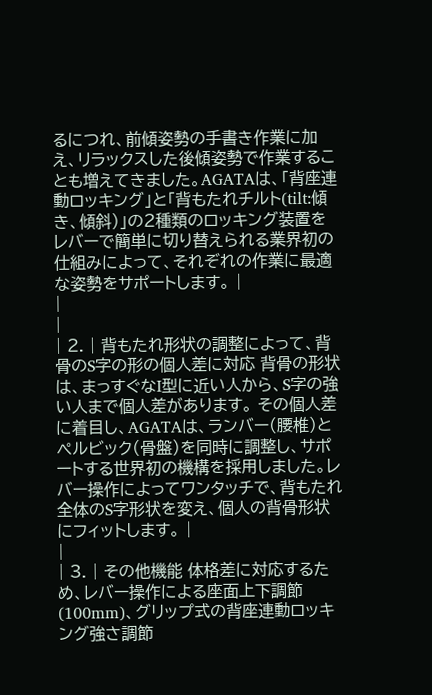るにつれ、前傾姿勢の手書き作業に加え、リラックスした後傾姿勢で作業することも増えてきました。AGATAは、「背座連動ロッキング」と「背もたれチルト(tilt:傾き、傾斜)」の2種類のロッキング装置をレバーで簡単に切り替えられる業界初の仕組みによって、それぞれの作業に最適な姿勢をサポートします。 |
|
|
| 2. | 背もたれ形状の調整によって、背骨のS字の形の個人差に対応 背骨の形状は、まっすぐなI型に近い人から、S字の強い人まで個人差があります。 その個人差に着目し、AGATAは、ランバー(腰椎)とぺルビック(骨盤)を同時に調整し、サポートする世界初の機構を採用しました。レバー操作によってワンタッチで、背もたれ全体のS字形状を変え、個人の背骨形状にフィットします。 |
|
| 3. | その他機能 体格差に対応するため、レバー操作による座面上下調節(100mm)、グリップ式の背座連動ロッキング強さ調節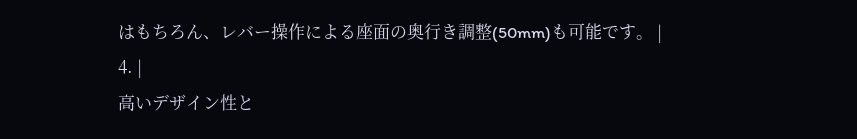はもちろん、レバー操作による座面の奥行き調整(50mm)も可能です。 |
4. |
高いデザイン性と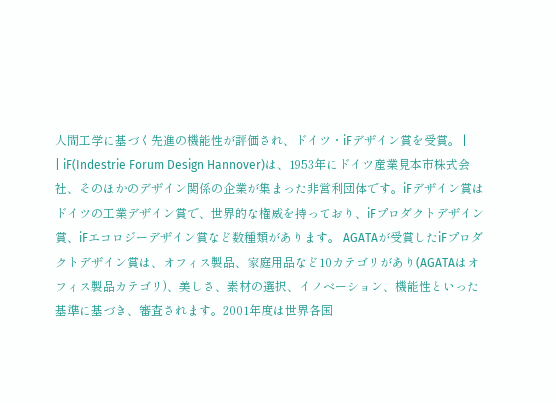人間工学に基づく先進の機能性が評価され、ドイツ・iFデザイン賞を受賞。 |
| iF(Indestrie Forum Design Hannover)は、1953年にドイツ産業見本市株式会社、そのほかのデザイン関係の企業が集まった非営利団体です。iFデザイン賞はドイツの工業デザイン賞で、世界的な権威を持っており、iFプロダクトデザイン賞、iFエコロジーデザイン賞など数種類があります。 AGATAが受賞したiFプロダクトデザイン賞は、オフィス製品、家庭用品など10カテゴリがあり(AGATAはオフィス製品カテゴリ)、美しさ、素材の選択、イノベーション、機能性といった基準に基づき、審査されます。2001年度は世界各国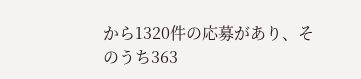から1320件の応募があり、そのうち363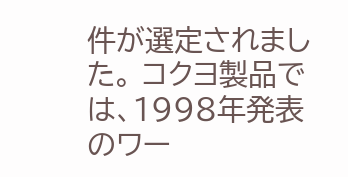件が選定されました。 コクヨ製品では、1998年発表のワー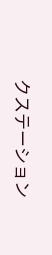クステーション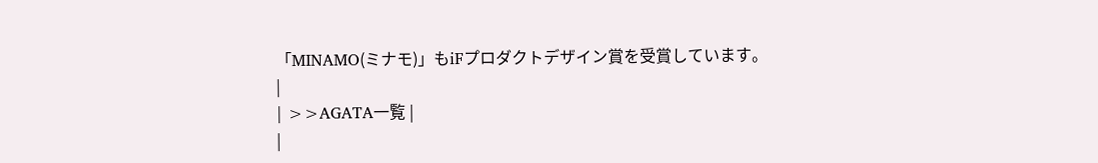「MINAMO(ミナモ)」もiFプロダクトデザイン賞を受賞しています。
|
| >>AGATA一覧 |
|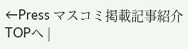←Press マスコミ掲載記事紹介TOPへ |